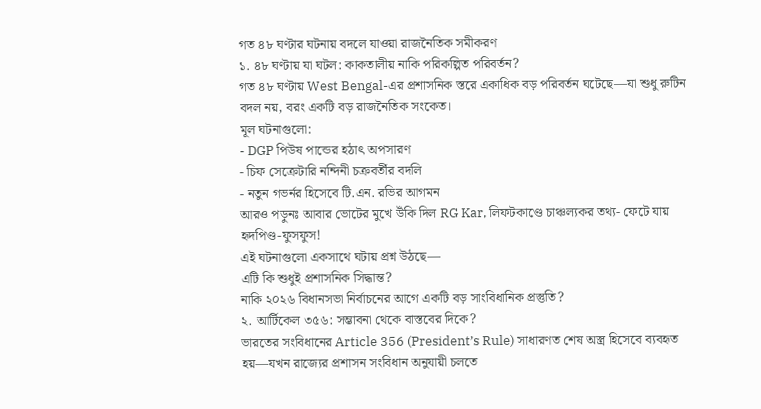গত ৪৮ ঘণ্টার ঘটনায় বদলে যাওয়া রাজনৈতিক সমীকরণ
১. ৪৮ ঘণ্টায় যা ঘটল: কাকতালীয় নাকি পরিকল্পিত পরিবর্তন?
গত ৪৮ ঘণ্টায় West Bengal-এর প্রশাসনিক স্তরে একাধিক বড় পরিবর্তন ঘটেছে—যা শুধু রুটিন বদল নয়, বরং একটি বড় রাজনৈতিক সংকেত।
মূল ঘটনাগুলো:
- DGP পিউষ পান্ডের হঠাৎ অপসারণ
- চিফ সেক্রেটারি নন্দিনী চক্রবর্তীর বদলি
- নতুন গভর্নর হিসেবে টি.এন. রভির আগমন
আরও পড়ুনঃ আবার ভোটের মুখে উঁকি দিল RG Kar, লিফটকাণ্ডে চাঞ্চল্যকর তথ্য- ফেটে যায় হৃদপিণ্ড-ফুসফুস!
এই ঘটনাগুলো একসাথে ঘটায় প্রশ্ন উঠছে—
এটি কি শুধুই প্রশাসনিক সিদ্ধান্ত?
নাকি ২০২৬ বিধানসভা নির্বাচনের আগে একটি বড় সাংবিধানিক প্রস্তুতি?
২. আর্টিকেল ৩৫৬: সম্ভাবনা থেকে বাস্তবের দিকে?
ভারতের সংবিধানের Article 356 (President’s Rule) সাধারণত শেষ অস্ত্র হিসেবে ব্যবহৃত হয়—যখন রাজ্যের প্রশাসন সংবিধান অনুযায়ী চলতে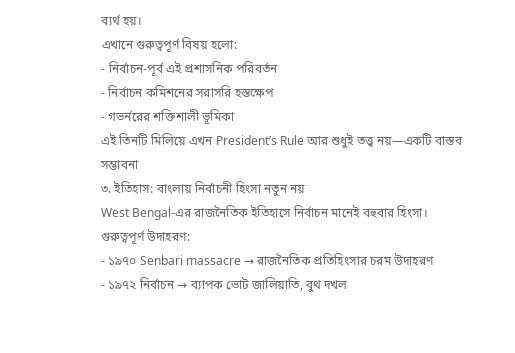ব্যর্থ হয়।
এখানে গুরুত্বপূর্ণ বিষয় হলো:
- নির্বাচন-পূর্ব এই প্রশাসনিক পরিবর্তন
- নির্বাচন কমিশনের সরাসরি হস্তক্ষেপ
- গভর্নরের শক্তিশালী ভূমিকা
এই তিনটি মিলিয়ে এখন President’s Rule আর শুধুই তত্ত্ব নয়—একটি বাস্তব সম্ভাবনা
৩. ইতিহাস: বাংলায় নির্বাচনী হিংসা নতুন নয়
West Bengal-এর রাজনৈতিক ইতিহাসে নির্বাচন মানেই বহুবার হিংসা।
গুরুত্বপূর্ণ উদাহরণ:
- ১৯৭০ Senbari massacre → রাজনৈতিক প্রতিহিংসার চরম উদাহরণ
- ১৯৭২ নির্বাচন → ব্যাপক ভোট জালিয়াতি, বুথ দখল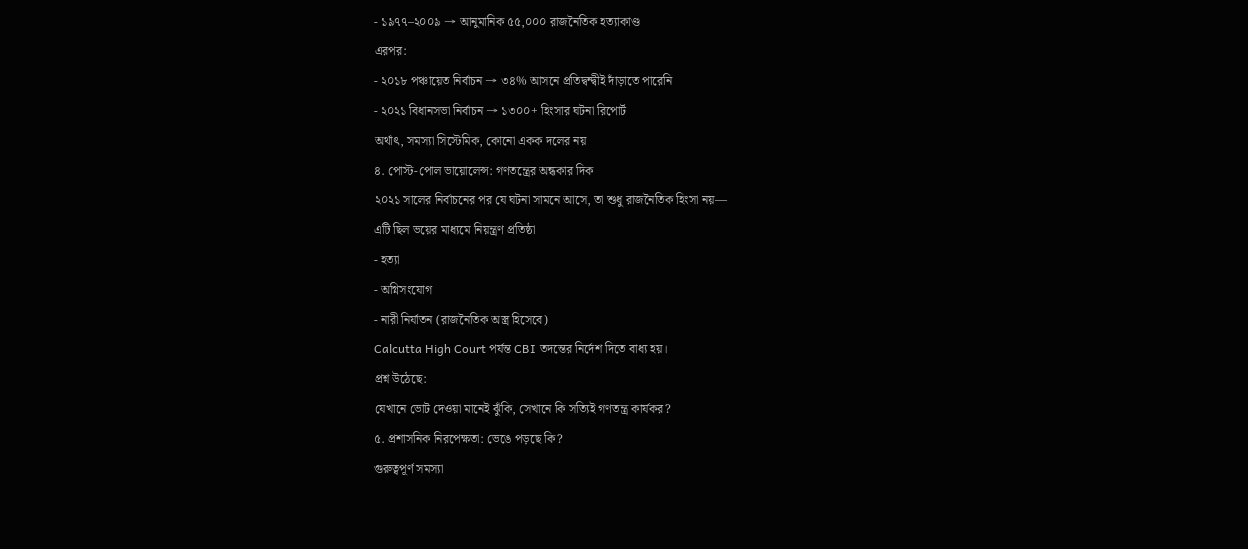- ১৯৭৭–২০০৯ → আনুমানিক ৫৫,০০০ রাজনৈতিক হত্যাকাণ্ড
এরপর:
- ২০১৮ পঞ্চায়েত নির্বাচন → ৩৪% আসনে প্রতিদ্বন্দ্বীই দাঁড়াতে পারেনি
- ২০২১ বিধানসভা নির্বাচন → ১৩০০+ হিংসার ঘটনা রিপোর্ট
অর্থাৎ, সমস্যা সিস্টেমিক, কোনো একক দলের নয়
৪. পোস্ট-পোল ভায়োলেন্স: গণতন্ত্রের অন্ধকার দিক
২০২১ সালের নির্বাচনের পর যে ঘটনা সামনে আসে, তা শুধু রাজনৈতিক হিংসা নয়—
এটি ছিল ভয়ের মাধ্যমে নিয়ন্ত্রণ প্রতিষ্ঠা
- হত্যা
- অগ্নিসংযোগ
- নারী নির্যাতন (রাজনৈতিক অস্ত্র হিসেবে)
Calcutta High Court পর্যন্ত CBI তদন্তের নির্দেশ দিতে বাধ্য হয়।
প্রশ্ন উঠেছে:
যেখানে ভোট দেওয়া মানেই ঝুঁকি, সেখানে কি সত্যিই গণতন্ত্র কার্যকর?
৫. প্রশাসনিক নিরপেক্ষতা: ভেঙে পড়ছে কি?
গুরুত্বপূর্ণ সমস্যা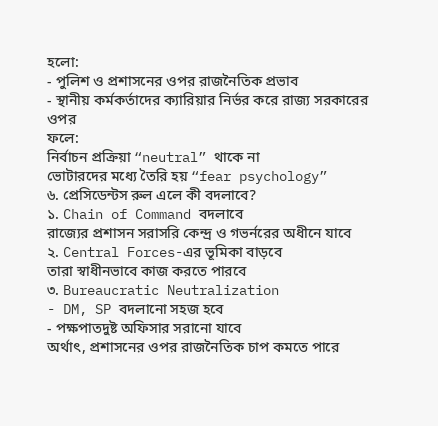হলো:
- পুলিশ ও প্রশাসনের ওপর রাজনৈতিক প্রভাব
- স্থানীয় কর্মকর্তাদের ক্যারিয়ার নির্ভর করে রাজ্য সরকারের ওপর
ফলে:
নির্বাচন প্রক্রিয়া “neutral” থাকে না
ভোটারদের মধ্যে তৈরি হয় “fear psychology”
৬. প্রেসিডেন্টস রুল এলে কী বদলাবে?
১. Chain of Command বদলাবে
রাজ্যের প্রশাসন সরাসরি কেন্দ্র ও গভর্নরের অধীনে যাবে
২. Central Forces-এর ভূমিকা বাড়বে
তারা স্বাধীনভাবে কাজ করতে পারবে
৩. Bureaucratic Neutralization
- DM, SP বদলানো সহজ হবে
- পক্ষপাতদুষ্ট অফিসার সরানো যাবে
অর্থাৎ, প্রশাসনের ওপর রাজনৈতিক চাপ কমতে পারে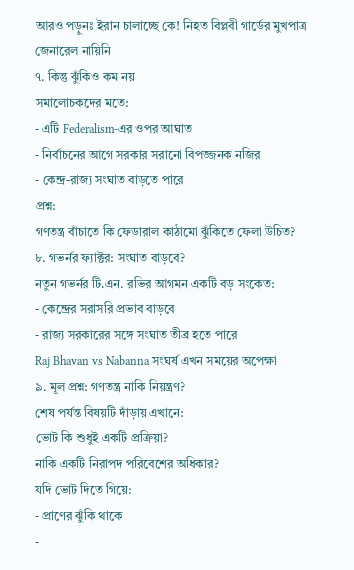আরও পড়ুনঃ ইরান চালাচ্ছে কে! নিহত বিপ্লবী গার্ডের মুখপাত্র জেনারেল নায়িনি
৭. কিন্তু ঝুঁকিও কম নয়
সমালোচকদের মতে:
- এটি Federalism-এর ওপর আঘাত
- নির্বাচনের আগে সরকার সরানো বিপজ্জনক নজির
- কেন্দ্র-রাজ্য সংঘাত বাড়তে পারে
প্রশ্ন:
গণতন্ত্র বাঁচাতে কি ফেডারাল কাঠামো ঝুঁকিতে ফেলা উচিত?
৮. গভর্নর ফ্যাক্টর: সংঘাত বাড়বে?
নতুন গভর্নর টি.এন. রভির আগমন একটি বড় সংকেত:
- কেন্দ্রের সরাসরি প্রভাব বাড়বে
- রাজ্য সরকারের সঙ্গে সংঘাত তীব্র হতে পারে
Raj Bhavan vs Nabanna সংঘর্ষ এখন সময়ের অপেক্ষা
৯. মূল প্রশ্ন: গণতন্ত্র নাকি নিয়ন্ত্রণ?
শেষ পর্যন্ত বিষয়টি দাঁড়ায় এখানে:
ভোট কি শুধুই একটি প্রক্রিয়া?
নাকি একটি নিরাপদ পরিবেশের অধিকার?
যদি ভোট দিতে গিয়ে:
- প্রাণের ঝুঁকি থাকে
-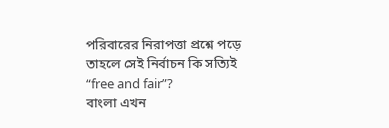পরিবারের নিরাপত্তা প্রশ্নে পড়ে
তাহলে সেই নির্বাচন কি সত্যিই “free and fair”?
বাংলা এখন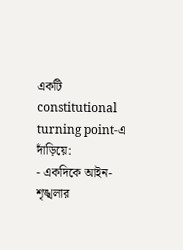একটি constitutional turning point-এ দাঁড়িয়ে:
- একদিকে আইন-শৃঙ্খলার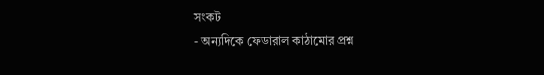সংকট
- অন্যদিকে ফেডারাল কাঠামোর প্রশ্ন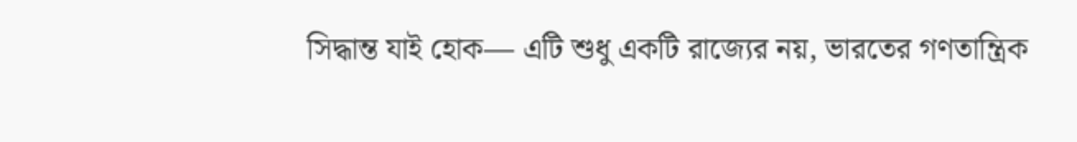সিদ্ধান্ত যাই হোক— এটি শুধু একটি রাজ্যের নয়, ভারতের গণতান্ত্রিক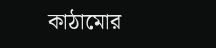কাঠামোর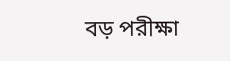বড় পরীক্ষা